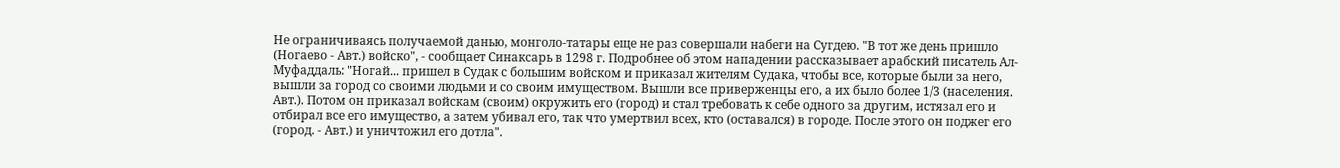Не ограничиваясь получаемой данью, монголо-татары еще не раз совершали набеги на Сугдею. "В тот же день пришло (Ногаево - Авт.) войско", - сообщает Синаксарь в 1298 г. Подробнее об этом нападении рассказывает арабский писатель Ал-Муфаддаль: "Ногай... пришел в Судак с большим войском и приказал жителям Судака, чтобы все, которые были за него, вышли за город со своими людьми и со своим имуществом. Вышли все приверженцы его, а их было более 1/3 (населения. Авт.). Потом он приказал войскам (своим) окружить его (город) и стал требовать к себе одного за другим, истязал его и отбирал все его имущество, а затем убивал его, так что умертвил всех, кто (оставался) в городе. После этого он поджег его (город. - Авт.) и уничтожил его дотла".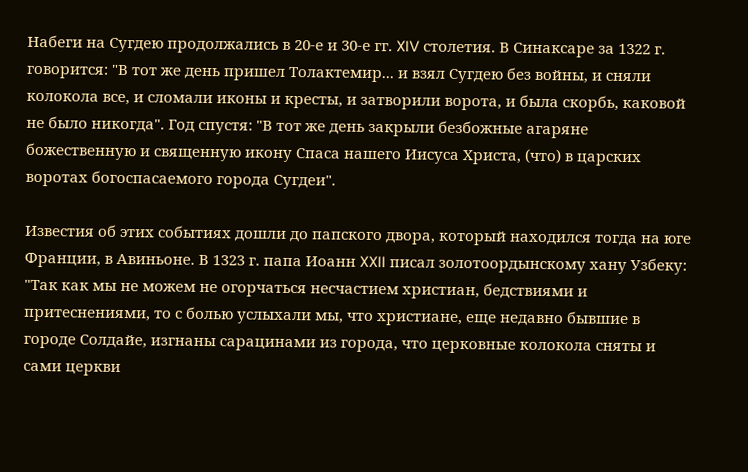Набеги на Сугдею продолжались в 20-е и 30-е гг. XIV столетия. В Синаксаре за 1322 г. говорится: "В тот же день пришел Толактемир... и взял Сугдею без войны, и сняли колокола все, и сломали иконы и кресты, и затворили ворота, и была скорбь, каковой не было никогда". Год спустя: "В тот же день закрыли безбожные агаряне божественную и священную икону Спаса нашего Иисуса Христа, (что) в царских воротах богоспасаемого города Сугдеи".

Известия об этих событиях дошли до папского двора, который находился тогда на юге Франции, в Авиньоне. В 1323 г. папа Иоанн XXII писал золотоордынскому хану Узбеку: "Так как мы не можем не огорчаться несчастием христиан, бедствиями и притеснениями, то с болью услыхали мы, что христиане, еще недавно бывшие в городе Солдайе, изгнаны сарацинами из города, что церковные колокола сняты и сами церкви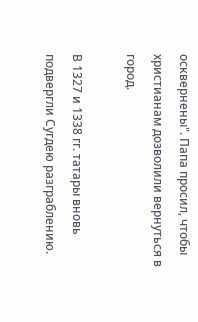осквернены". Папа просил, чтобы христианам дозволили вернуться в город.

В 1327 и 1338 гг. татары вновь подвергли Сугдею разграблению.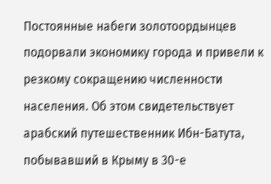Постоянные набеги золотоордынцев подорвали экономику города и привели к резкому сокращению численности населения. Об этом свидетельствует арабский путешественник Ибн-Батута, побывавший в Крыму в 30-е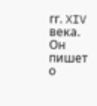гг. XIV века. Он пишет о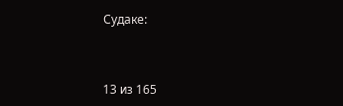Судаке:



13 из 165